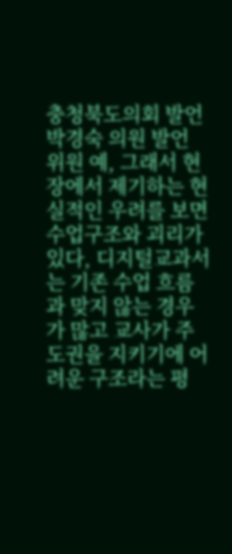충청북도의회 발언
박경숙 의원 발언
위원 예, 그래서 현장에서 제기하는 현실적인 우려를 보면 수업구조와 괴리가 있다, 디지털교과서는 기존 수업 흐름과 맞지 않는 경우가 많고 교사가 주도권을 지키기에 어려운 구조라는 평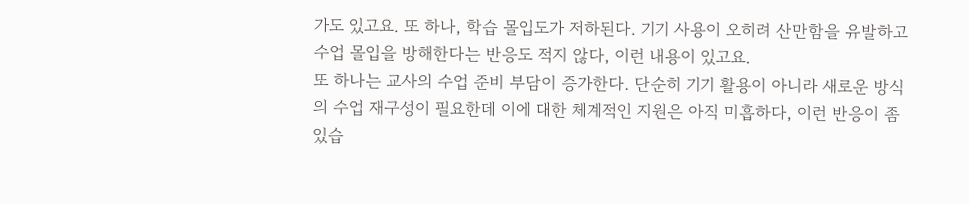가도 있고요. 또 하나, 학습 몰입도가 저하된다. 기기 사용이 오히려 산만함을 유발하고 수업 몰입을 방해한다는 반응도 적지 않다, 이런 내용이 있고요.
또 하나는 교사의 수업 준비 부담이 증가한다. 단순히 기기 활용이 아니라 새로운 방식의 수업 재구성이 필요한데 이에 대한 체계적인 지원은 아직 미흡하다, 이런 반응이 좀 있습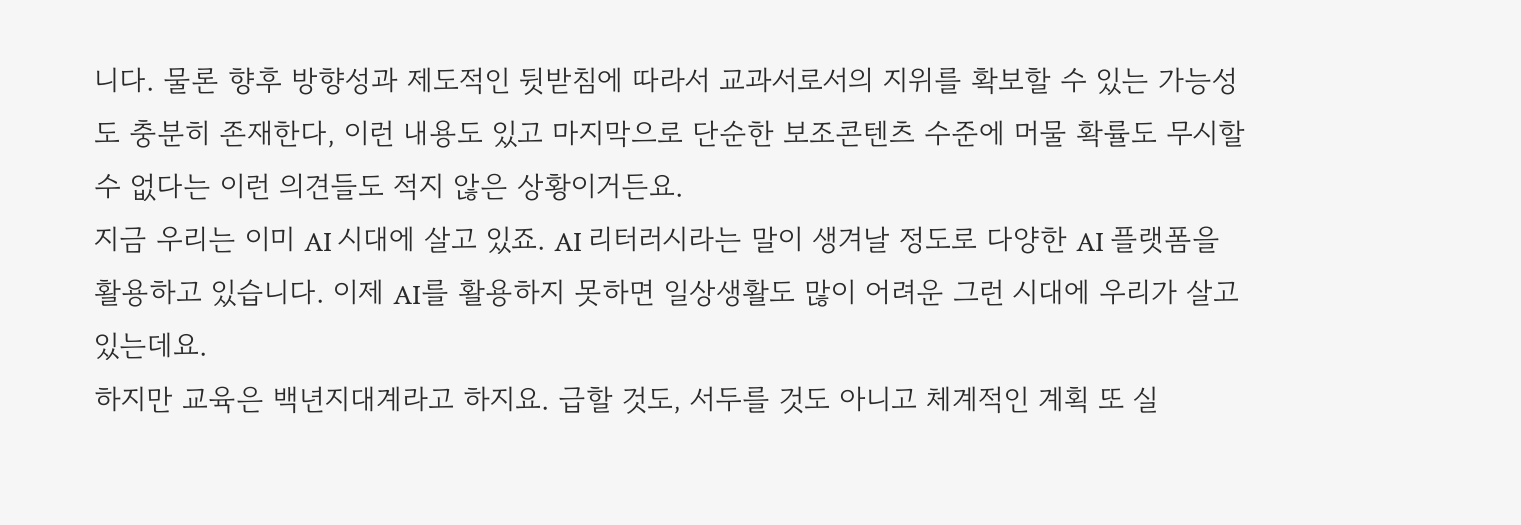니다. 물론 향후 방향성과 제도적인 뒷받침에 따라서 교과서로서의 지위를 확보할 수 있는 가능성도 충분히 존재한다, 이런 내용도 있고 마지막으로 단순한 보조콘텐츠 수준에 머물 확률도 무시할 수 없다는 이런 의견들도 적지 않은 상황이거든요.
지금 우리는 이미 AI 시대에 살고 있죠. AI 리터러시라는 말이 생겨날 정도로 다양한 AI 플랫폼을 활용하고 있습니다. 이제 AI를 활용하지 못하면 일상생활도 많이 어려운 그런 시대에 우리가 살고 있는데요.
하지만 교육은 백년지대계라고 하지요. 급할 것도, 서두를 것도 아니고 체계적인 계획 또 실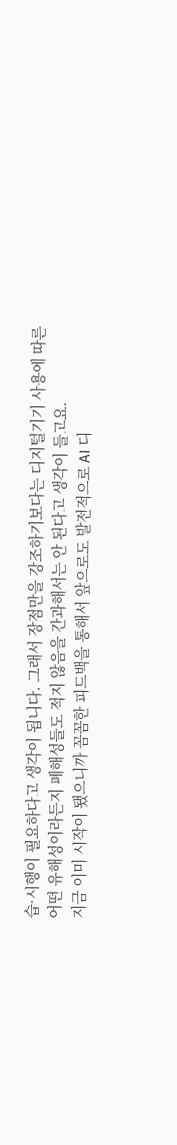습·시행이 필요하다고 생각이 됩니다. 그래서 장점만을 강조하기보다는 디지털기기 사용에 따른 어떤 유해성이라든지 폐해성들도 적지 않음을 간과해서는 안 된다고 생각이 들고요.
지금 이미 시작이 됐으니까 꼼꼼한 피드백을 통해서 앞으로도 발전적으로 AI 디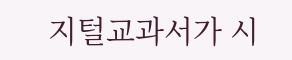지털교과서가 시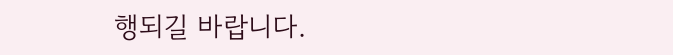행되길 바랍니다.